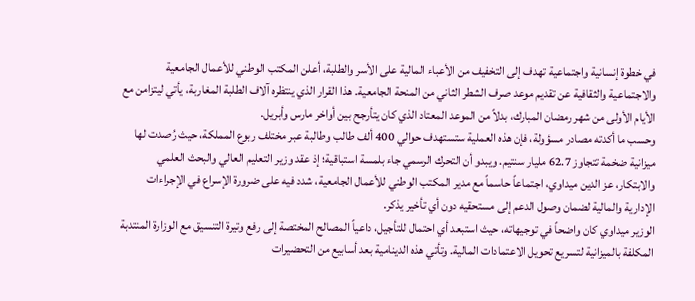في خطوة إنسانية واجتماعية تهدف إلى التخفيف من الأعباء المالية على الأسر والطلبة، أعلن المكتب الوطني للأعمال الجامعية والاجتماعية والثقافية عن تقديم موعد صرف الشطر الثاني من المنحة الجامعية. هذا القرار الذي ينتظره آلاف الطلبة المغاربة، يأتي ليتزامن مع الأيام الأولى من شهر رمضان المبارك، بدلاً من الموعد المعتاد الذي كان يتأرجح بين أواخر مارس وأبريل.
وحسب ما أكدته مصادر مسؤولة، فإن هذه العملية ستستهدف حوالي 400 ألف طالب وطالبة عبر مختلف ربوع المملكة، حيث رُصدت لها ميزانية ضخمة تتجاوز 62.7 مليار سنتيم. ويبدو أن التحرك الرسمي جاء بلمسة استباقية؛ إذ عقد وزير التعليم العالي والبحث العلمي والابتكار، عز الدين ميداوي، اجتماعاً حاسماً مع مدير المكتب الوطني للأعمال الجامعية، شدد فيه على ضرورة الإسراع في الإجراءات الإدارية والمالية لضمان وصول الدعم إلى مستحقيه دون أي تأخير يذكر.
الوزير ميداوي كان واضحاً في توجيهاته، حيث استبعد أي احتمال للتأجيل، داعياً المصالح المختصة إلى رفع وتيرة التنسيق مع الوزارة المنتدبة المكلفة بالميزانية لتسريع تحويل الاعتمادات المالية. وتأتي هذه الدينامية بعد أسابيع من التحضيرات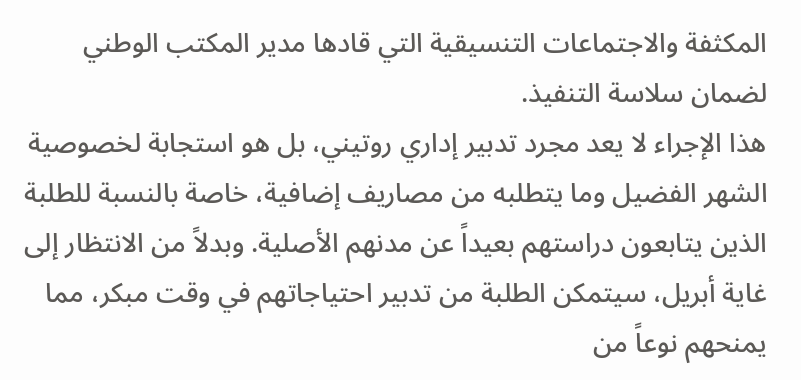المكثفة والاجتماعات التنسيقية التي قادها مدير المكتب الوطني لضمان سلاسة التنفيذ.
هذا الإجراء لا يعد مجرد تدبير إداري روتيني، بل هو استجابة لخصوصية الشهر الفضيل وما يتطلبه من مصاريف إضافية، خاصة بالنسبة للطلبة الذين يتابعون دراستهم بعيداً عن مدنهم الأصلية. وبدلاً من الانتظار إلى غاية أبريل، سيتمكن الطلبة من تدبير احتياجاتهم في وقت مبكر، مما يمنحهم نوعاً من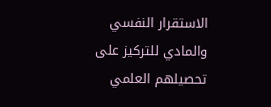الاستقرار النفسي والمادي للتركيز على تحصيلهم العلمي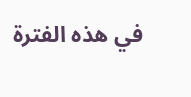في هذه الفترة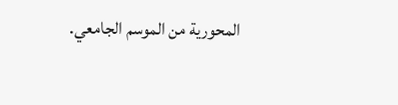المحورية من الموسم الجامعي.